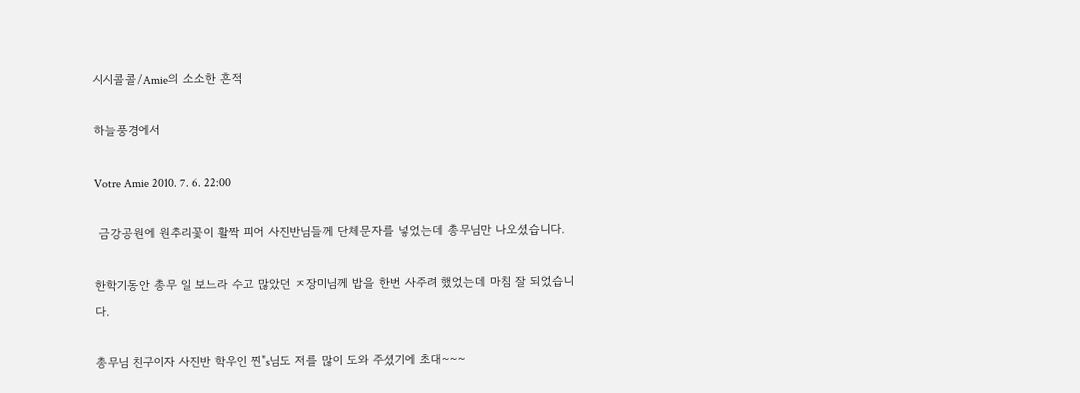시시콜콜/Amie의 소소한 흔적

하늘풍경에서

Votre Amie 2010. 7. 6. 22:00

 금강공원에 원추리꽃이 활짝 피어 사진반님들께 단체문자를 넣었는데 총무님만 나오셨습니다.

한학기동안 총무 일 보느라 수고 많았던 ㅈ장미님께 밥을 한번 사주려 했었는데 마침 잘 되었습니다.

총무님 친구이자 사진반 학우인 찐"s님도 저를 많이 도와 주셨기에 초대~~~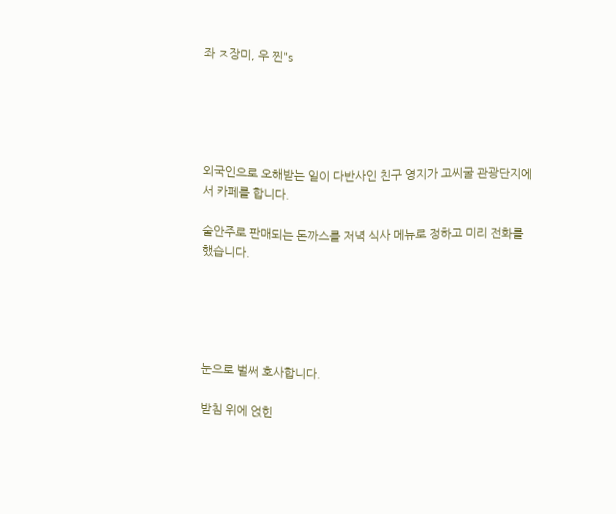좌 ㅈ장미, 우 찐"s





외국인으로 오해받는 일이 다반사인 친구 영지가 고씨굴 관광단지에서 카페를 합니다.

술안주로 판매되는 돈까스를 저녁 식사 메뉴로 정하고 미리 전화를 했습니다.





눈으로 벌써 호사합니다.

받침 위에 얹힌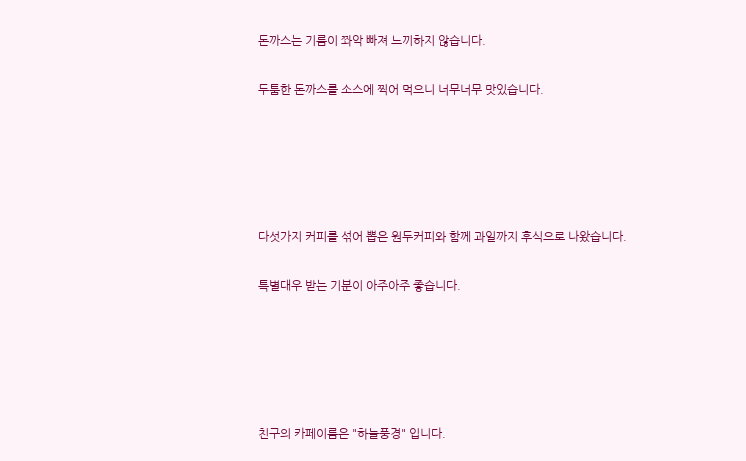돈까스는 기름이 쫘악 빠져 느끼하지 않습니다.

두툼한 돈까스를 소스에 찍어 먹으니 너무너무 맛있습니다.





다섯가지 커피를 섞어 뽑은 원두커피와 함께 과일까지 후식으로 나왔습니다.

특별대우 받는 기분이 아주아주 좋습니다.





친구의 카페이름은 "하늘풍경" 입니다.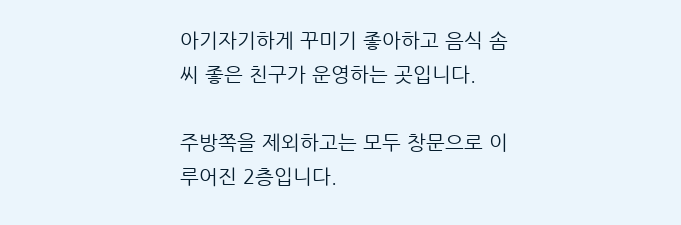아기자기하게 꾸미기 좋아하고 음식 솜씨 좋은 친구가 운영하는 곳입니다.

주방쪽을 제외하고는 모두 창문으로 이루어진 2층입니다.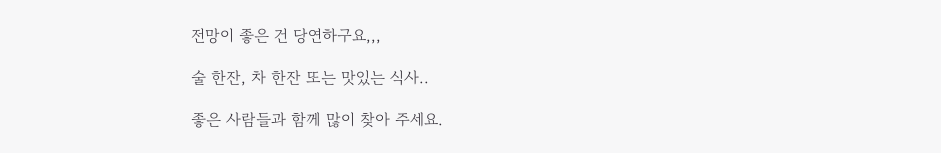전망이 좋은 건 당연하구요,,,

술 한잔, 차 한잔 또는 맛있는 식사..

좋은 사람들과 함께 많이 찾아 주세요.